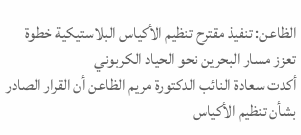الظاعن: تنفيذ مقترح تنظيم الأكياس البلاستيكية خطوة تعزز مسار البحرين نحو الحياد الكربوني
أكدت سعادة النائب الدكتورة مريم الظاعن أن القرار الصادر بشأن تنظيم الأكياس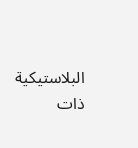البلاستيكية ذات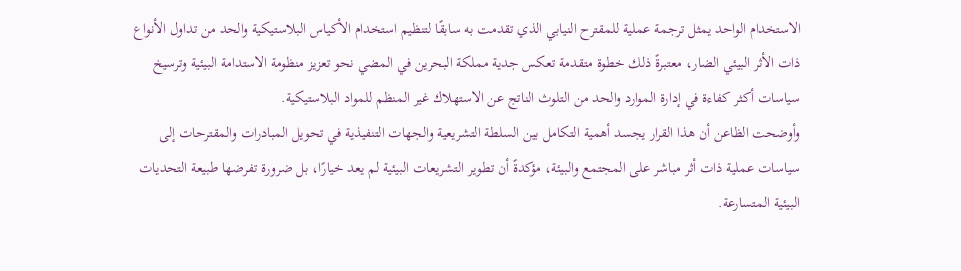الاستخدام الواحد يمثل ترجمة عملية للمقترح النيابي الذي تقدمت به سابقًا لتنظيم استخدام الأكياس البلاستيكية والحد من تداول الأنواع ذات الأثر البيئي الضار، معتبرةً ذلك خطوة متقدمة تعكس جدية مملكة البحرين في المضي نحو تعزيز منظومة الاستدامة البيئية وترسيخ سياسات أكثر كفاءة في إدارة الموارد والحد من التلوث الناتج عن الاستهلاك غير المنظم للمواد البلاستيكية.
وأوضحت الظاعن أن هذا القرار يجسد أهمية التكامل بين السلطة التشريعية والجهات التنفيذية في تحويل المبادرات والمقترحات إلى سياسات عملية ذات أثر مباشر على المجتمع والبيئة، مؤكدةً أن تطوير التشريعات البيئية لم يعد خيارًا، بل ضرورة تفرضها طبيعة التحديات البيئية المتسارعة.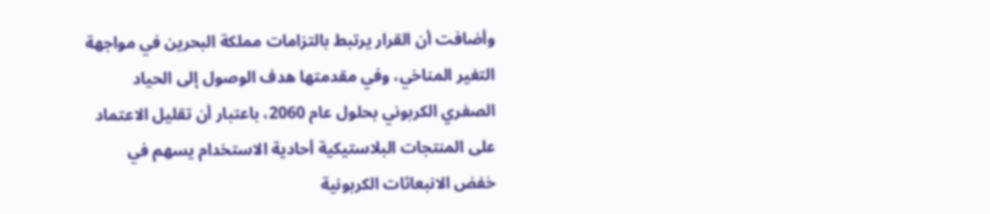وأضافت أن القرار يرتبط بالتزامات مملكة البحرين في مواجهة التغير المناخي، وفي مقدمتها هدف الوصول إلى الحياد الصفري الكربوني بحلول عام 2060، باعتبار أن تقليل الاعتماد على المنتجات البلاستيكية أحادية الاستخدام يسهم في خفض الانبعاثات الكربونية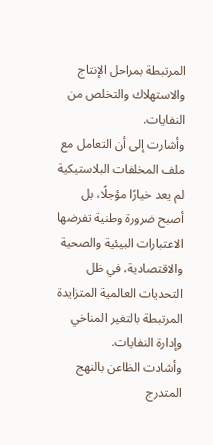المرتبطة بمراحل الإنتاج والاستهلاك والتخلص من النفايات.
وأشارت إلى أن التعامل مع ملف المخلفات البلاستيكية لم يعد خيارًا مؤجلًا، بل أصبح ضرورة وطنية تفرضها الاعتبارات البيئية والصحية والاقتصادية، في ظل التحديات العالمية المتزايدة المرتبطة بالتغير المناخي وإدارة النفايات.
وأشادت الظاعن بالنهج المتدرج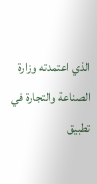الذي اعتمدته وزارة الصناعة والتجارة في تطبيق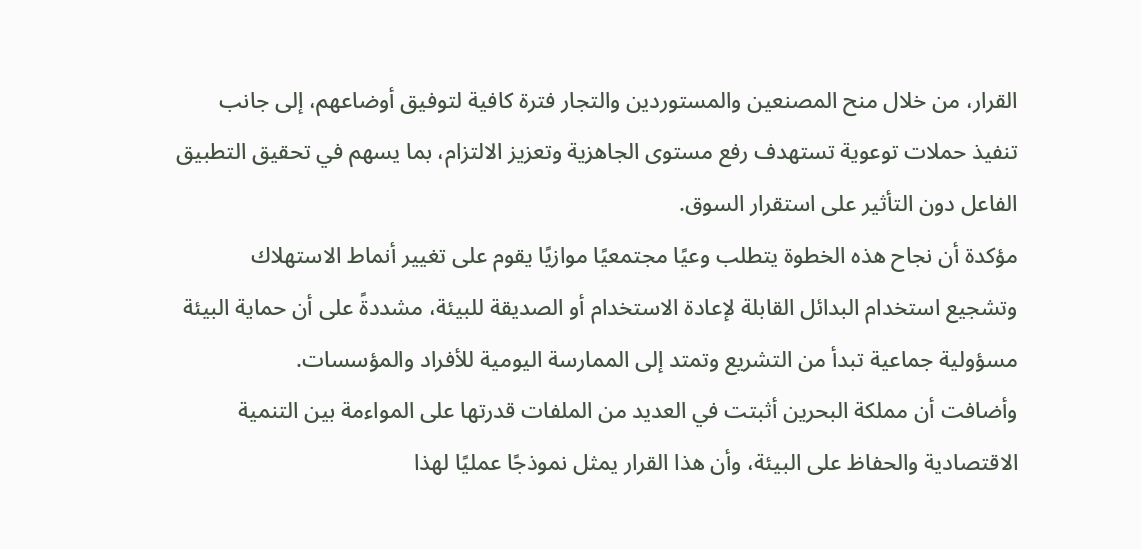القرار، من خلال منح المصنعين والمستوردين والتجار فترة كافية لتوفيق أوضاعهم، إلى جانب تنفيذ حملات توعوية تستهدف رفع مستوى الجاهزية وتعزيز الالتزام، بما يسهم في تحقيق التطبيق الفاعل دون التأثير على استقرار السوق.
مؤكدة أن نجاح هذه الخطوة يتطلب وعيًا مجتمعيًا موازيًا يقوم على تغيير أنماط الاستهلاك وتشجيع استخدام البدائل القابلة لإعادة الاستخدام أو الصديقة للبيئة، مشددةً على أن حماية البيئة مسؤولية جماعية تبدأ من التشريع وتمتد إلى الممارسة اليومية للأفراد والمؤسسات.
وأضافت أن مملكة البحرين أثبتت في العديد من الملفات قدرتها على المواءمة بين التنمية الاقتصادية والحفاظ على البيئة، وأن هذا القرار يمثل نموذجًا عمليًا لهذا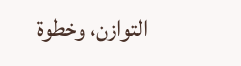التوازن، وخطوة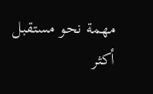مهمة نحو مستقبل أكثر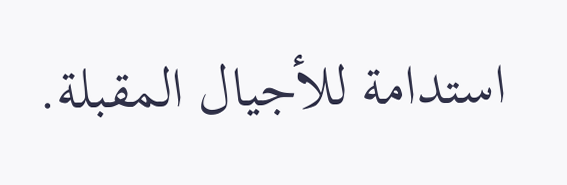استدامة للأجيال المقبلة.